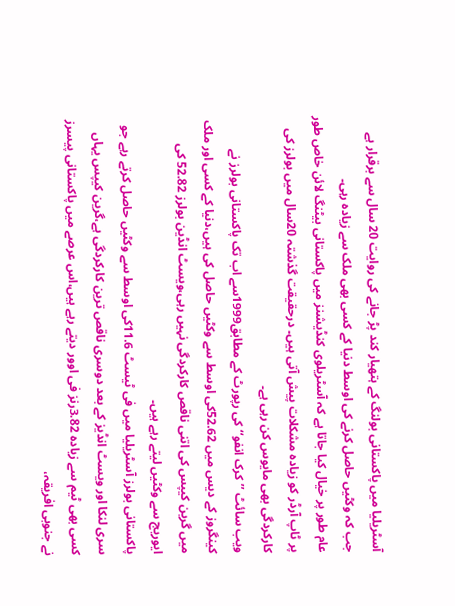آسٹریلیا میں پاکستانی بولنگ کے ہتھیار کند پڑ جانے کی روایت 20 سال سے برقرار ہے جب کہ وکٹیں حاصل کرنے کی اوسط دنیا کے کسی بھی ملک سے زیادہ رہی۔
عام طور پر خیال کیا جاتا ہے کہ آسٹریلوی کنڈیشنز میں پاکستانی بیٹنگ لائن خاص طور پر ٹاپ آرڈر کو زیادہ مشکلات پیش آتی ہیں۔ درحقیقت گذشتہ 20سال میں بولرز کی کارکردگی بھی مایوس کن رہی ہے۔
ویب سائٹ ’’کرک انفو‘‘ کی رپورٹ کے مطابق1999سے اب تک پاکستانی بولرز نے کینگروز کے دیس میں 52.62کی اوسط سے وکٹیں حاصل کی ہیں،دنیا کے کسی اور ملک میں گرین کیپس کی اتنی ناقص کارکردگی نہیں رہی،ویسٹ انڈین بولرز 52.82 کی ایوریج سے وکٹیں لیتے رہے ہیں۔
پاکستانی بولرز آسٹریلیا میں فی ٹیسٹ 11.6کی اوسط سے وکٹیں حاصل کرتے رہے جو سری لنکا اور ویسٹ انڈیز کے بعد دوسری ناقص ترین کارکردگی ہے،گرین کیپس یہاں کسی بھی ٹیم سے زیادہ 3.82رنز فی اوور دیتے رہے ہیں،اس عرصے میں پاکستانی پیسرز نے جنوبی افریقہ،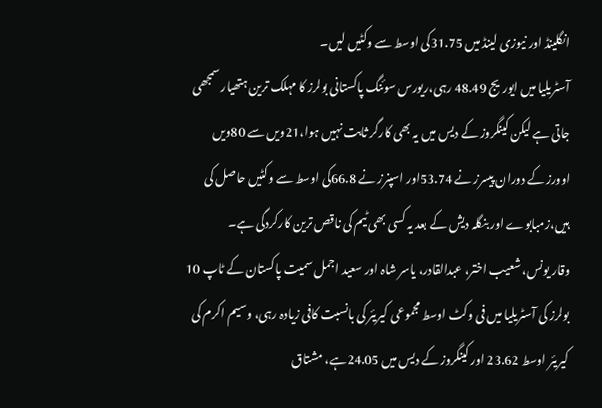انگلینڈ اور نیوزی لینڈ میں 31.75کی اوسط سے وکٹیں لیں۔
آسٹریلیا میں ایوریج 48.49 رہی،ریورس سوئنگ پاکستانی بولرز کا مہلک ترین ہتھیار سمجھی جاتی ہے لیکن کینگروز کے دیس میں یہ بھی کارگر ثابت نہیں ہوا،21ویں سے 80ویں اوورز کے دوران پیسرز نے 53.74اور اسپنرز نے 66.8کی اوسط سے وکٹیں حاصل کی ہیں،زمبابوے اور بنگلہ دیش کے بعد یہ کسی بھی ٹیم کی ناقص ترین کارکردگی ہے۔
وقار یونس، شعیب اختر، عبدالقادر، یاسر شاہ اور سعید اجمل سمیت پاکستان کے ٹاپ 10 بولرز کی آسٹریلیا میں فی وکٹ اوسط مجموعی کیریئر کی بانسبت کافی زیادہ رہی، وسیم اکرم کی کیریئر اوسط 23.62 اور کینگروز کے دیس میں 24.05ہے، مشتاق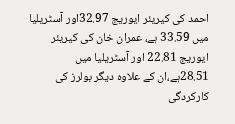احمد کی کیریئر ایوریج 32.97اور آسٹریلیا میں 33.59 ہے، عمران خان کی کیریئر ایوریج 22.81 اور آسٹریلیا میں 28.51ہے،ان کے علاوہ دیگر بولرز کی کارکردگی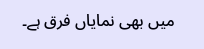میں بھی نمایاں فرق ہے۔